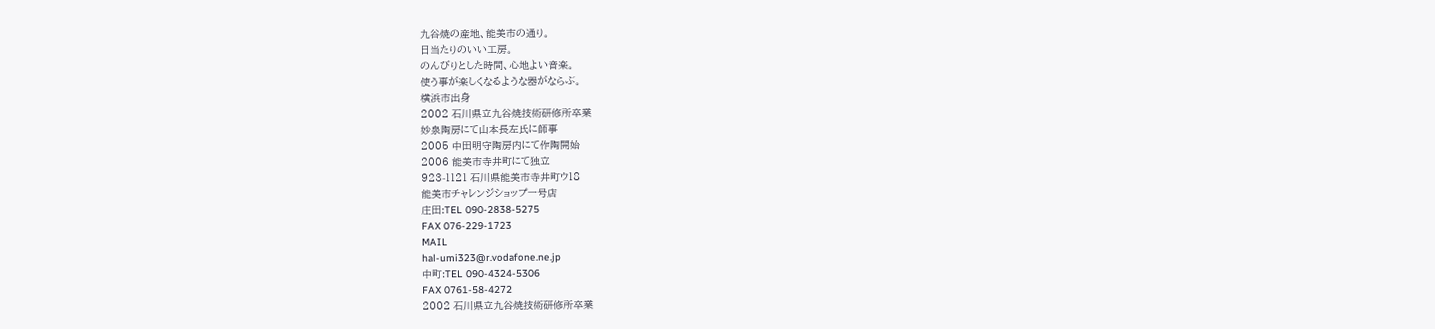九谷焼の産地、能美市の通り。
日当たりのいい工房。
のんびりとした時間、心地よい音楽。
使う事が楽しくなるような器がならぶ。
横浜市出身
2002 石川県立九谷焼技術研修所卒業
妙泉陶房にて山本長左氏に師事
2005 中田明守陶房内にて作陶開始
2006 能美市寺井町にて独立
923-1121 石川県能美市寺井町ウ18
能美市チャレンジショップ一号店
庄田:TEL 090-2838-5275
FAX 076-229-1723
MAIL
hal-umi323@r.vodafone.ne.jp
中町:TEL 090-4324-5306
FAX 0761-58-4272
2002 石川県立九谷焼技術研修所卒業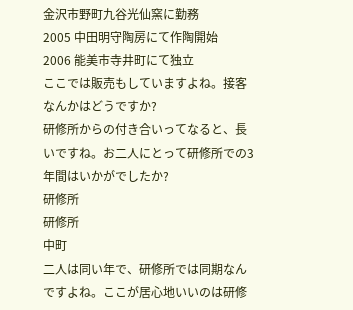金沢市野町九谷光仙窯に勤務
2005 中田明守陶房にて作陶開始
2006 能美市寺井町にて独立
ここでは販売もしていますよね。接客なんかはどうですか?
研修所からの付き合いってなると、長いですね。お二人にとって研修所での3年間はいかがでしたか?
研修所
研修所
中町
二人は同い年で、研修所では同期なんですよね。ここが居心地いいのは研修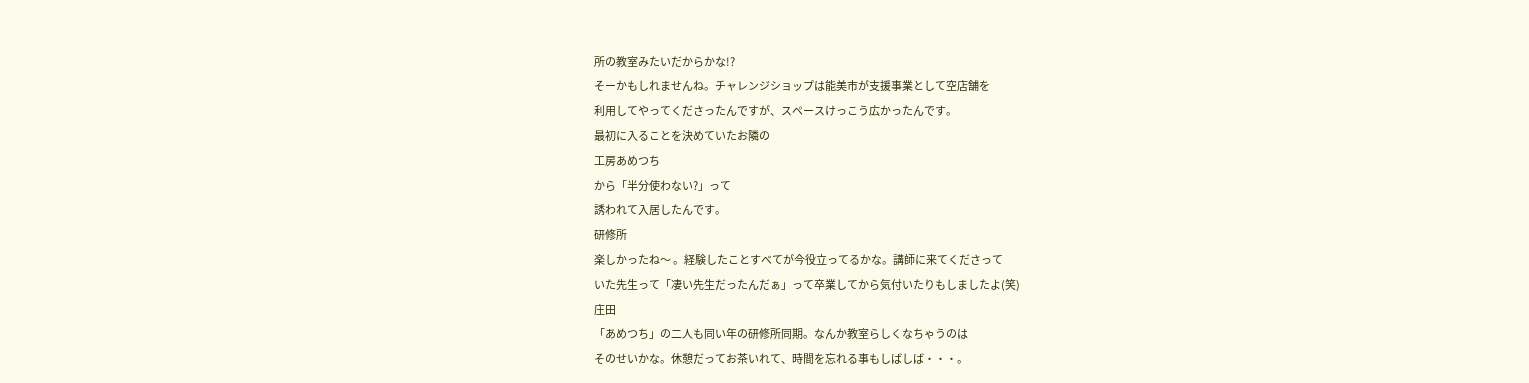所の教室みたいだからかな!?
そーかもしれませんね。チャレンジショップは能美市が支援事業として空店舗を
利用してやってくださったんですが、スペースけっこう広かったんです。
最初に入ることを決めていたお隣の
工房あめつち
から「半分使わない?」って
誘われて入居したんです。
研修所
楽しかったね〜 。経験したことすべてが今役立ってるかな。講師に来てくださって
いた先生って「凄い先生だったんだぁ」って卒業してから気付いたりもしましたよ(笑)
庄田
「あめつち」の二人も同い年の研修所同期。なんか教室らしくなちゃうのは
そのせいかな。休憩だってお茶いれて、時間を忘れる事もしばしば・・・。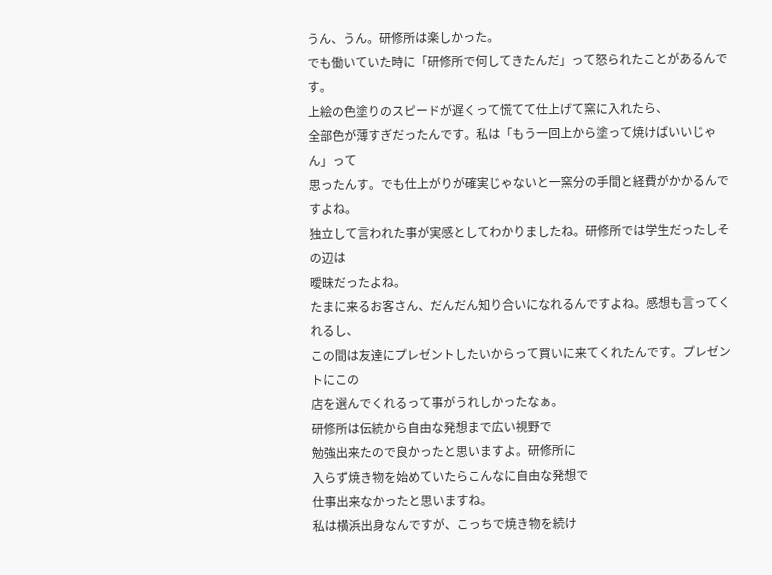うん、うん。研修所は楽しかった。
でも働いていた時に「研修所で何してきたんだ」って怒られたことがあるんです。
上絵の色塗りのスピードが遅くって慌てて仕上げて窯に入れたら、
全部色が薄すぎだったんです。私は「もう一回上から塗って焼けばいいじゃん」って
思ったんす。でも仕上がりが確実じゃないと一窯分の手間と経費がかかるんですよね。
独立して言われた事が実感としてわかりましたね。研修所では学生だったしその辺は
曖昧だったよね。
たまに来るお客さん、だんだん知り合いになれるんですよね。感想も言ってくれるし、
この間は友達にプレゼントしたいからって買いに来てくれたんです。プレゼントにこの
店を選んでくれるって事がうれしかったなぁ。
研修所は伝統から自由な発想まで広い視野で
勉強出来たので良かったと思いますよ。研修所に
入らず焼き物を始めていたらこんなに自由な発想で
仕事出来なかったと思いますね。
私は横浜出身なんですが、こっちで焼き物を続け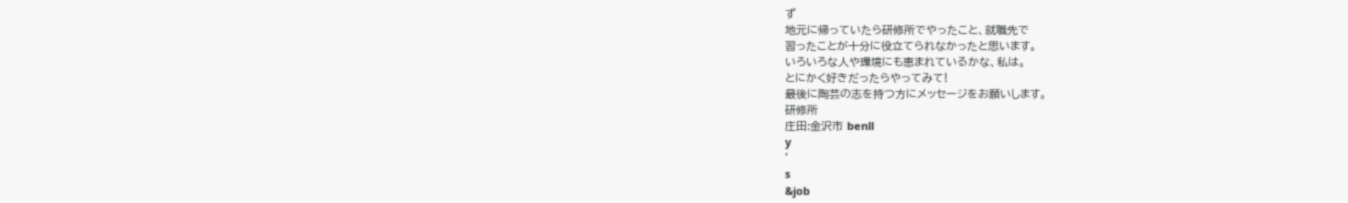ず
地元に帰っていたら研修所でやったこと、就職先で
習ったことが十分に役立てられなかったと思います。
いろいろな人や環境にも恵まれているかな、私は。
とにかく好きだったらやってみて!
最後に陶芸の志を持つ方にメッセージをお願いします。
研修所
庄田:金沢市 benll
y
’
s
&job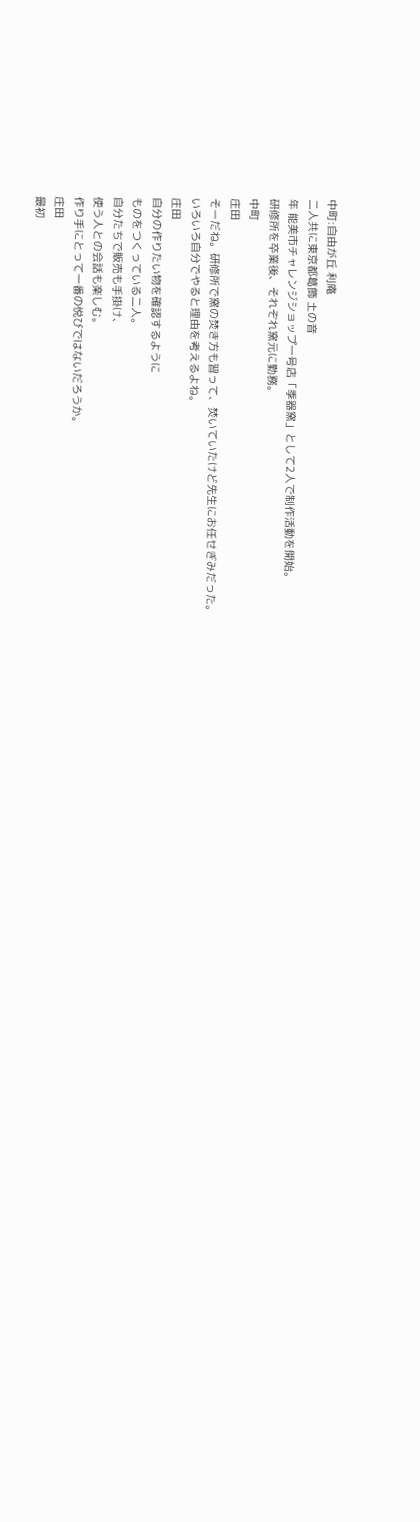中町:自由が丘 利庵
二人共に東京都葛飾 土の音
年 能美市チャレンジショップ一号店「季器窯」として2人で制作活動を開始。
研修所を卒業後、それぞれ窯元に勤務。
中町
庄田
そーだね。研修所で窯の焚き方も習って、焚いていたけど先生にお任せぎみだった。
いろいろ自分でやると理由を考えるよね。
庄田
自分の作りたい物を確認するように
ものをつくっている二人。
自分たちで販売も手掛け、
使う人との会話も楽しむ。
作り手にとって一番の悦びではないだろうか。
庄田
最初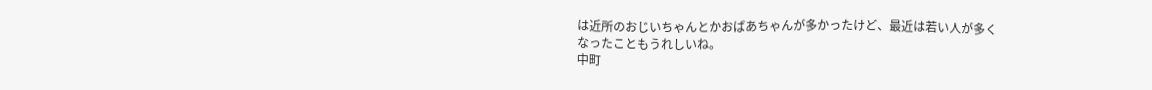は近所のおじいちゃんとかおばあちゃんが多かったけど、最近は若い人が多く
なったこともうれしいね。
中町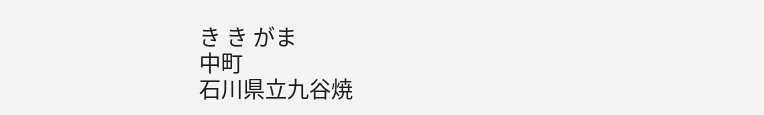き き がま
中町
石川県立九谷焼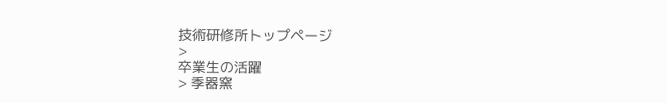技術研修所トップページ
>
卒業生の活躍
> 季器窯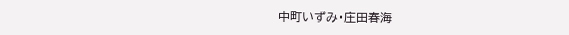中町いずみ・庄田春海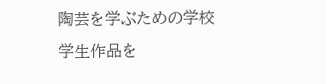陶芸を学ぶための学校
学生作品を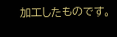加工したものです。